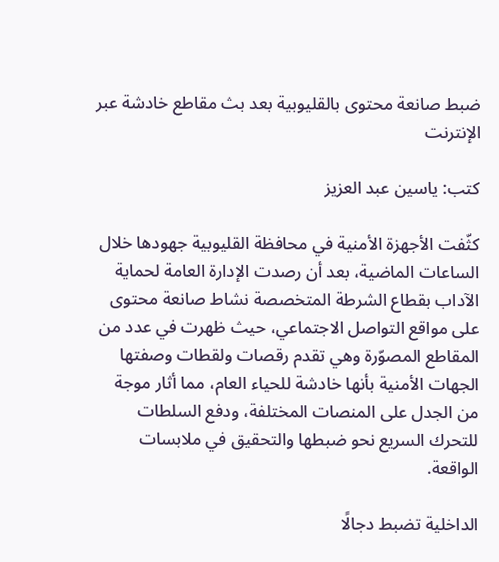ضبط صانعة محتوى بالقليوبية بعد بث مقاطع خادشة عبر الإنترنت

كتب: ياسين عبد العزيز

كثّفت الأجهزة الأمنية في محافظة القليوبية جهودها خلال الساعات الماضية، بعد أن رصدت الإدارة العامة لحماية الآداب بقطاع الشرطة المتخصصة نشاط صانعة محتوى على مواقع التواصل الاجتماعي، حيث ظهرت في عدد من المقاطع المصوّرة وهي تقدم رقصات ولقطات وصفتها الجهات الأمنية بأنها خادشة للحياء العام، مما أثار موجة من الجدل على المنصات المختلفة، ودفع السلطات للتحرك السريع نحو ضبطها والتحقيق في ملابسات الواقعة.

الداخلية تضبط دجالًا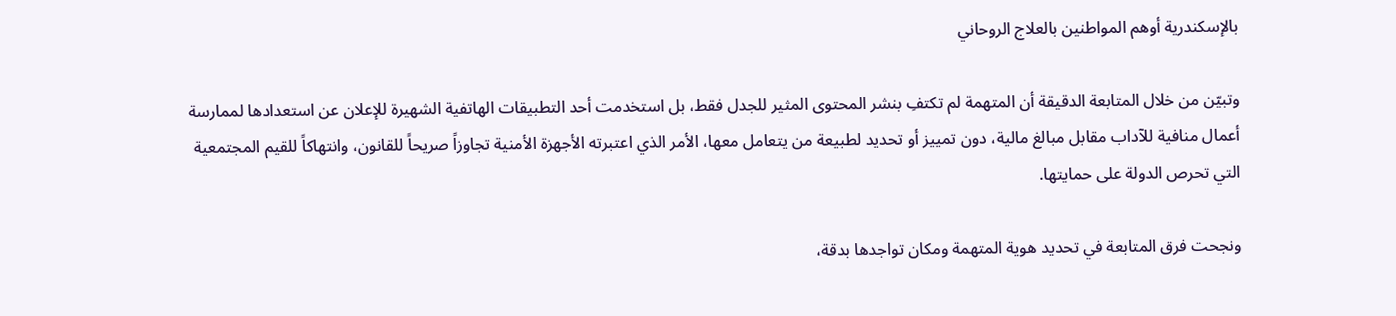بالإسكندرية أوهم المواطنين بالعلاج الروحاني

وتبيّن من خلال المتابعة الدقيقة أن المتهمة لم تكتفِ بنشر المحتوى المثير للجدل فقط، بل استخدمت أحد التطبيقات الهاتفية الشهيرة للإعلان عن استعدادها لممارسة أعمال منافية للآداب مقابل مبالغ مالية، دون تمييز أو تحديد لطبيعة من يتعامل معها، الأمر الذي اعتبرته الأجهزة الأمنية تجاوزاً صريحاً للقانون، وانتهاكاً للقيم المجتمعية التي تحرص الدولة على حمايتها.

ونجحت فرق المتابعة في تحديد هوية المتهمة ومكان تواجدها بدقة،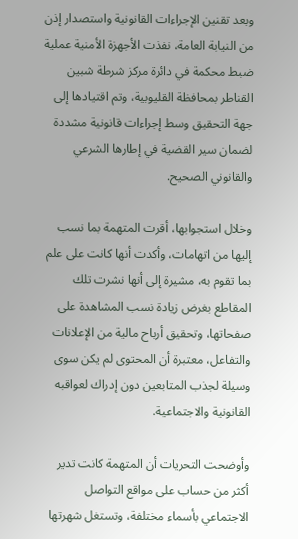وبعد تقنين الإجراءات القانونية واستصدار إذن من النيابة العامة، نفذت الأجهزة الأمنية عملية ضبط محكمة في دائرة مركز شرطة شبين القناطر بمحافظة القليوبية، وتم اقتيادها إلى جهة التحقيق وسط إجراءات قانونية مشددة لضمان سير القضية في إطارها الشرعي والقانوني الصحيح.

وخلال استجوابها، أقرت المتهمة بما نسب إليها من اتهامات، وأكدت أنها كانت على علم بما تقوم به، مشيرة إلى أنها نشرت تلك المقاطع بغرض زيادة نسب المشاهدة على صفحاتها، وتحقيق أرباح مالية من الإعلانات والتفاعل، معتبرة أن المحتوى لم يكن سوى وسيلة لجذب المتابعين دون إدراك لعواقبه القانونية والاجتماعية.

وأوضحت التحريات أن المتهمة كانت تدير أكثر من حساب على مواقع التواصل الاجتماعي بأسماء مختلفة، وتستغل شهرتها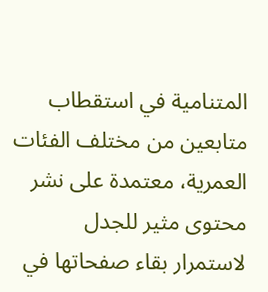المتنامية في استقطاب متابعين من مختلف الفئات العمرية، معتمدة على نشر محتوى مثير للجدل لاستمرار بقاء صفحاتها في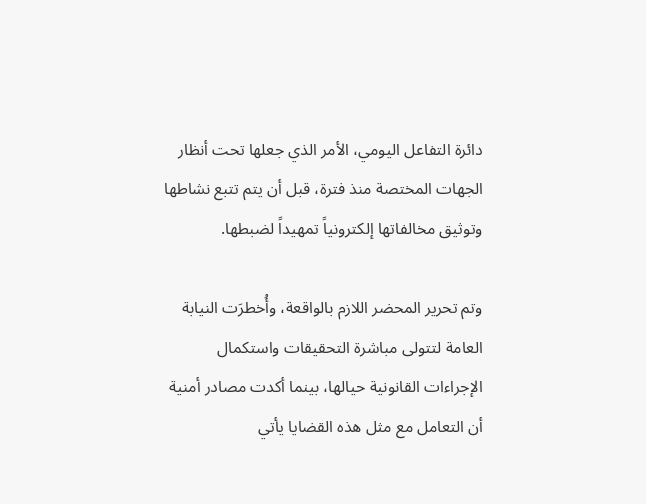دائرة التفاعل اليومي، الأمر الذي جعلها تحت أنظار الجهات المختصة منذ فترة، قبل أن يتم تتبع نشاطها وتوثيق مخالفاتها إلكترونياً تمهيداً لضبطها.

وتم تحرير المحضر اللازم بالواقعة، وأُخطرَت النيابة العامة لتتولى مباشرة التحقيقات واستكمال الإجراءات القانونية حيالها، بينما أكدت مصادر أمنية أن التعامل مع مثل هذه القضايا يأتي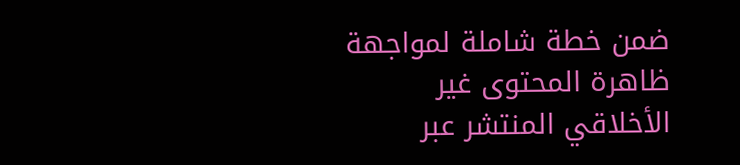ضمن خطة شاملة لمواجهة ظاهرة المحتوى غير الأخلاقي المنتشر عبر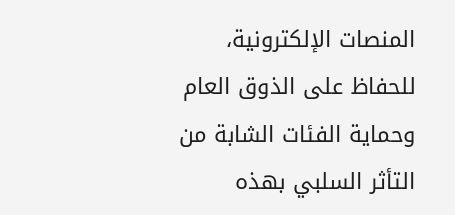المنصات الإلكترونية، للحفاظ على الذوق العام وحماية الفئات الشابة من التأثر السلبي بهذه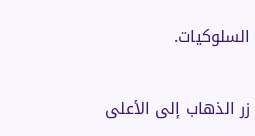السلوكيات.

زر الذهاب إلى الأعلى